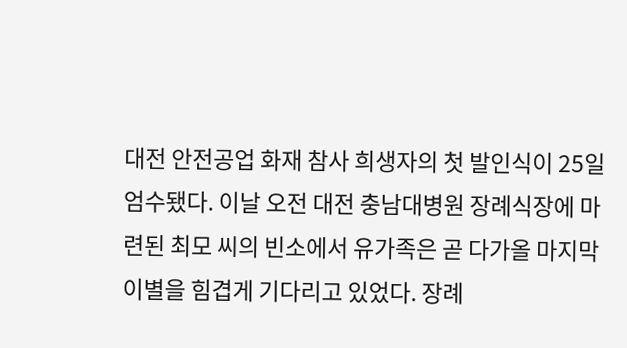대전 안전공업 화재 참사 희생자의 첫 발인식이 25일 엄수됐다. 이날 오전 대전 충남대병원 장례식장에 마련된 최모 씨의 빈소에서 유가족은 곧 다가올 마지막 이별을 힘겹게 기다리고 있었다. 장례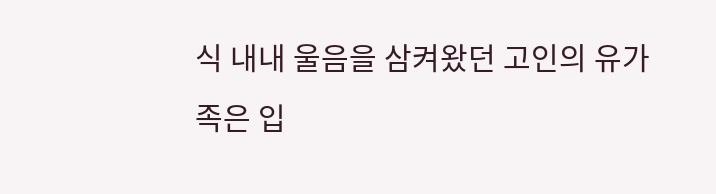식 내내 울음을 삼켜왔던 고인의 유가족은 입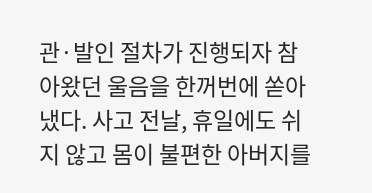관·발인 절차가 진행되자 참아왔던 울음을 한꺼번에 쏟아냈다. 사고 전날, 휴일에도 쉬지 않고 몸이 불편한 아버지를